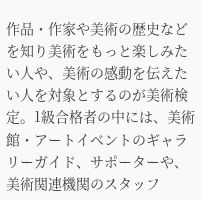作品・作家や美術の歴史などを知り美術をもっと楽しみたい人や、美術の感動を伝えたい人を対象とするのが美術検定。1級合格者の中には、美術館・アートイベントのギャラリーガイド、サポーターや、美術関連機関のスタッフ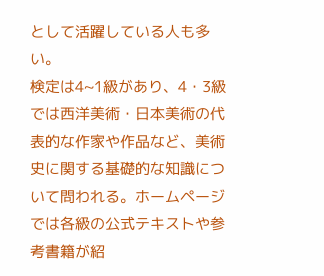として活躍している人も多い。
検定は4~1級があり、4・3級では西洋美術・日本美術の代表的な作家や作品など、美術史に関する基礎的な知識について問われる。ホームページでは各級の公式テキストや参考書籍が紹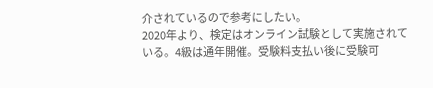介されているので参考にしたい。
2020年より、検定はオンライン試験として実施されている。4級は通年開催。受験料支払い後に受験可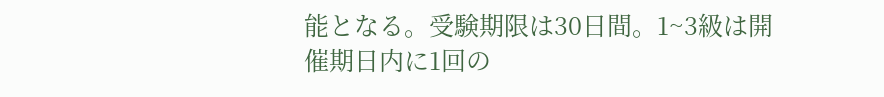能となる。受験期限は30日間。1~3級は開催期日内に1回の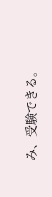み、受験できる。